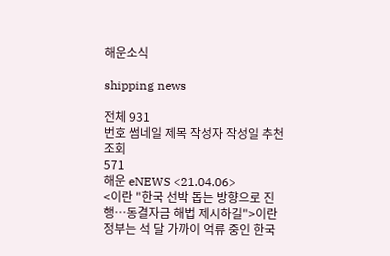해운소식

shipping news

전체 931
번호 썸네일 제목 작성자 작성일 추천 조회
571
해운 eNEWS <21.04.06>
<이란 "한국 선박 돕는 방향으로 진행…동결자금 해법 제시하길">이란 정부는 석 달 가까이 억류 중인 한국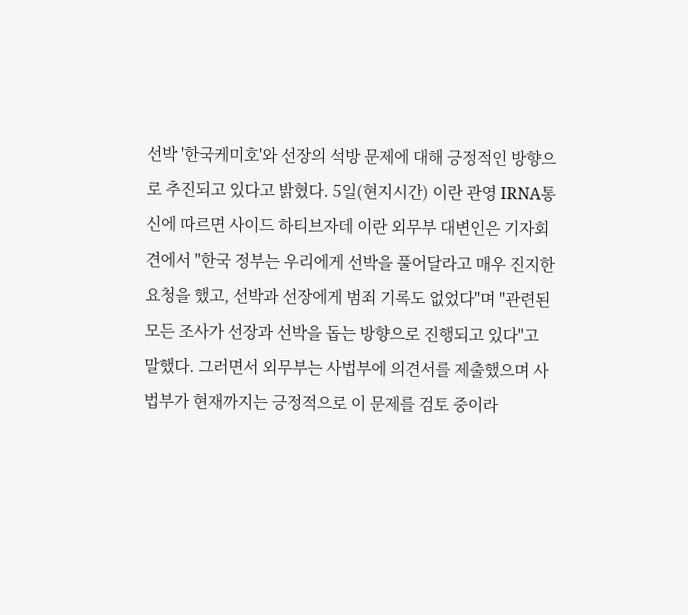선박 '한국케미호'와 선장의 석방 문제에 대해 긍정적인 방향으로 추진되고 있다고 밝혔다. 5일(현지시간) 이란 관영 IRNA통신에 따르면 사이드 하티브자데 이란 외무부 대변인은 기자회견에서 "한국 정부는 우리에게 선박을 풀어달라고 매우 진지한 요청을 했고, 선박과 선장에게 범죄 기록도 없었다"며 "관련된 모든 조사가 선장과 선박을 돕는 방향으로 진행되고 있다"고 말했다. 그러면서 외무부는 사법부에 의견서를 제출했으며 사법부가 현재까지는 긍정적으로 이 문제를 검토 중이라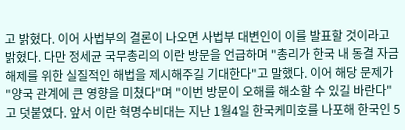고 밝혔다. 이어 사법부의 결론이 나오면 사법부 대변인이 이를 발표할 것이라고 밝혔다. 다만 정세균 국무총리의 이란 방문을 언급하며 "총리가 한국 내 동결 자금 해제를 위한 실질적인 해법을 제시해주길 기대한다"고 말했다. 이어 해당 문제가 "양국 관계에 큰 영향을 미쳤다"며 "이번 방문이 오해를 해소할 수 있길 바란다"고 덧붙였다. 앞서 이란 혁명수비대는 지난 1월4일 한국케미호를 나포해 한국인 5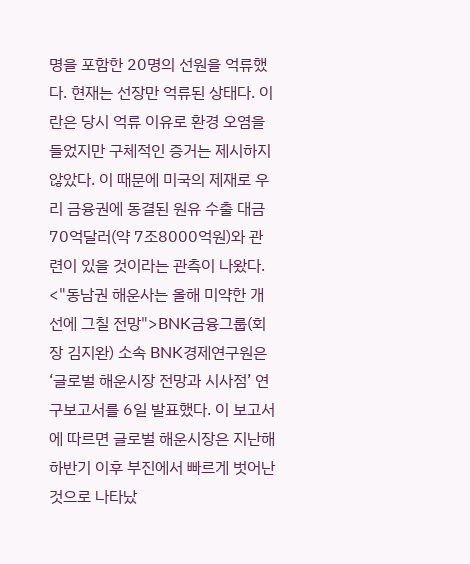명을 포함한 20명의 선원을 억류했다. 현재는 선장만 억류된 상태다. 이란은 당시 억류 이유로 환경 오염을 들었지만 구체적인 증거는 제시하지 않았다. 이 때문에 미국의 제재로 우리 금융권에 동결된 원유 수출 대금 70억달러(약 7조8000억원)와 관련이 있을 것이라는 관측이 나왔다.       <"동남권 해운사는 올해 미약한 개선에 그칠 전망">BNK금융그룹(회장 김지완) 소속 BNK경제연구원은 ‘글로벌 해운시장 전망과 시사점’ 연구보고서를 6일 발표했다. 이 보고서에 따르면 글로벌 해운시장은 지난해 하반기 이후 부진에서 빠르게 벗어난 것으로 나타났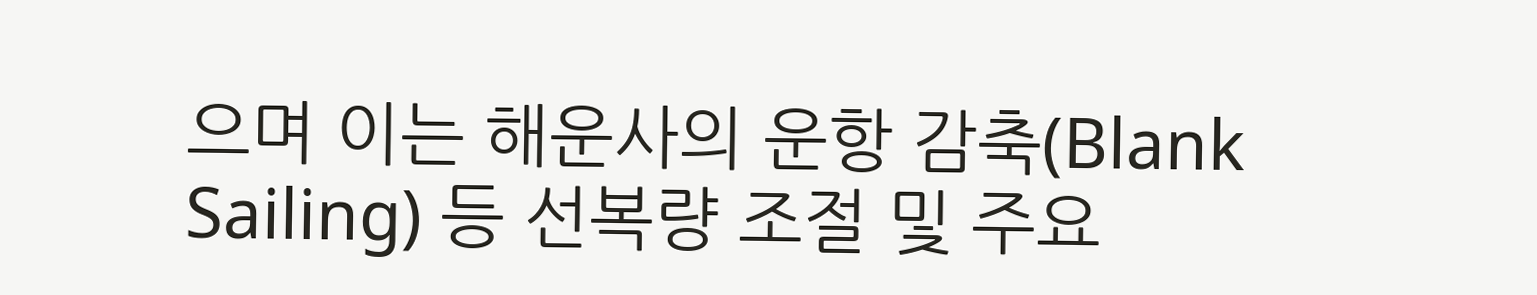으며 이는 해운사의 운항 감축(Blank Sailing) 등 선복량 조절 및 주요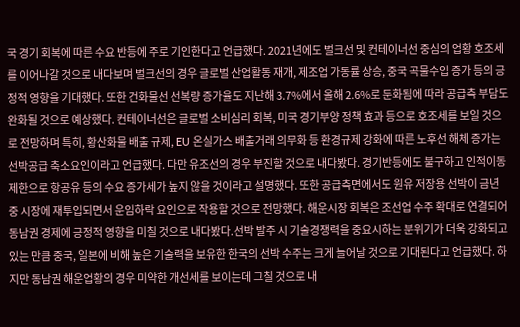국 경기 회복에 따른 수요 반등에 주로 기인한다고 언급했다. 2021년에도 벌크선 및 컨테이너선 중심의 업황 호조세를 이어나갈 것으로 내다보며 벌크선의 경우 글로벌 산업활동 재개, 제조업 가동률 상승, 중국 곡물수입 증가 등의 긍정적 영향을 기대했다. 또한 건화물선 선복량 증가율도 지난해 3.7%에서 올해 2.6%로 둔화됨에 따라 공급측 부담도 완화될 것으로 예상했다. 컨테이너선은 글로벌 소비심리 회복, 미국 경기부양 정책 효과 등으로 호조세를 보일 것으로 전망하며 특히, 황산화물 배출 규제, EU 온실가스 배출거래 의무화 등 환경규제 강화에 따른 노후선 해체 증가는 선박공급 축소요인이라고 언급했다. 다만 유조선의 경우 부진할 것으로 내다봤다. 경기반등에도 불구하고 인적이동 제한으로 항공유 등의 수요 증가세가 높지 않을 것이라고 설명했다. 또한 공급측면에서도 원유 저장용 선박이 금년 중 시장에 재투입되면서 운임하락 요인으로 작용할 것으로 전망했다. 해운시장 회복은 조선업 수주 확대로 연결되어 동남권 경제에 긍정적 영향을 미칠 것으로 내다봤다.선박 발주 시 기술경쟁력을 중요시하는 분위기가 더욱 강화되고 있는 만큼 중국, 일본에 비해 높은 기술력을 보유한 한국의 선박 수주는 크게 늘어날 것으로 기대된다고 언급했다. 하지만 동남권 해운업황의 경우 미약한 개선세를 보이는데 그칠 것으로 내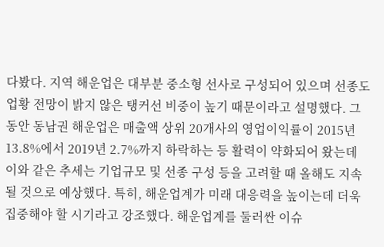다봤다. 지역 해운업은 대부분 중소형 선사로 구성되어 있으며 선종도 업황 전망이 밝지 않은 탱커선 비중이 높기 때문이라고 설명했다. 그동안 동남권 해운업은 매출액 상위 20개사의 영업이익률이 2015년 13.8%에서 2019년 2.7%까지 하락하는 등 활력이 약화되어 왔는데 이와 같은 추세는 기업규모 및 선종 구성 등을 고려할 때 올해도 지속될 것으로 예상했다. 특히, 해운업계가 미래 대응력을 높이는데 더욱 집중해야 할 시기라고 강조했다. 해운업계를 둘러싼 이슈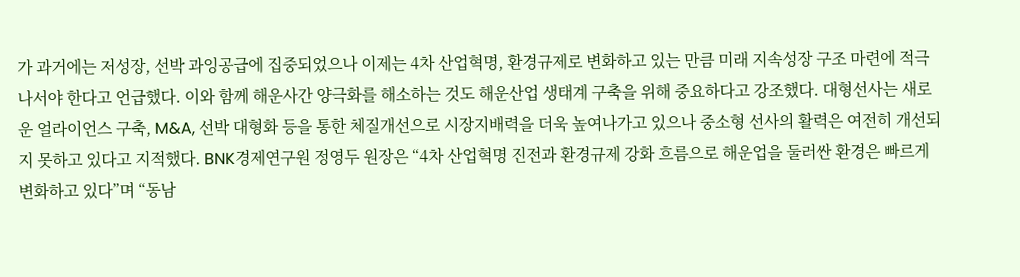가 과거에는 저성장, 선박 과잉공급에 집중되었으나 이제는 4차 산업혁명, 환경규제로 변화하고 있는 만큼 미래 지속성장 구조 마련에 적극 나서야 한다고 언급했다. 이와 함께 해운사간 양극화를 해소하는 것도 해운산업 생태계 구축을 위해 중요하다고 강조했다. 대형선사는 새로운 얼라이언스 구축, M&A, 선박 대형화 등을 통한 체질개선으로 시장지배력을 더욱 높여나가고 있으나 중소형 선사의 활력은 여전히 개선되지 못하고 있다고 지적했다. BNK경제연구원 정영두 원장은 “4차 산업혁명 진전과 환경규제 강화 흐름으로 해운업을 둘러싼 환경은 빠르게 변화하고 있다”며 “동남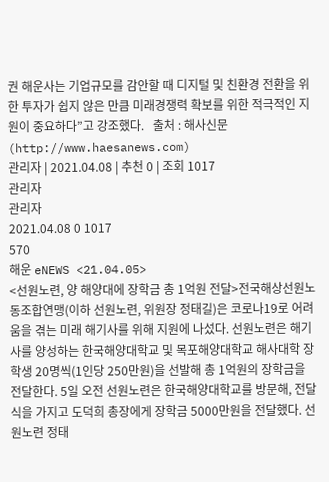권 해운사는 기업규모를 감안할 때 디지털 및 친환경 전환을 위한 투자가 쉽지 않은 만큼 미래경쟁력 확보를 위한 적극적인 지원이 중요하다”고 강조했다.   출처 : 해사신문(http://www.haesanews.com)
관리자 | 2021.04.08 | 추천 0 | 조회 1017
관리자
관리자
2021.04.08 0 1017
570
해운 eNEWS <21.04.05>
<선원노련, 양 해양대에 장학금 총 1억원 전달>전국해상선원노동조합연맹(이하 선원노련, 위원장 정태길)은 코로나19로 어려움을 겪는 미래 해기사를 위해 지원에 나섰다. 선원노련은 해기사를 양성하는 한국해양대학교 및 목포해양대학교 해사대학 장학생 20명씩(1인당 250만원)을 선발해 총 1억원의 장학금을 전달한다. 5일 오전 선원노련은 한국해양대학교를 방문해, 전달식을 가지고 도덕희 총장에게 장학금 5000만원을 전달했다. 선원노련 정태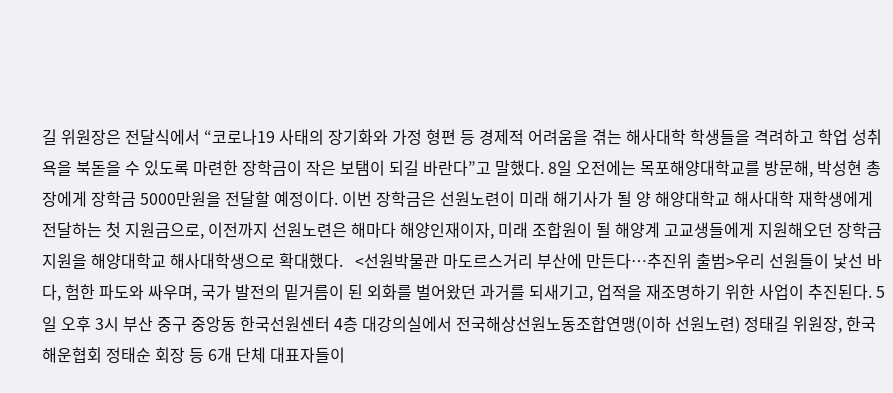길 위원장은 전달식에서 “코로나19 사태의 장기화와 가정 형편 등 경제적 어려움을 겪는 해사대학 학생들을 격려하고 학업 성취욕을 북돋을 수 있도록 마련한 장학금이 작은 보탬이 되길 바란다”고 말했다. 8일 오전에는 목포해양대학교를 방문해, 박성현 총장에게 장학금 5000만원을 전달할 예정이다. 이번 장학금은 선원노련이 미래 해기사가 될 양 해양대학교 해사대학 재학생에게 전달하는 첫 지원금으로, 이전까지 선원노련은 해마다 해양인재이자, 미래 조합원이 될 해양계 고교생들에게 지원해오던 장학금 지원을 해양대학교 해사대학생으로 확대했다.   <선원박물관 마도르스거리 부산에 만든다…추진위 출범>우리 선원들이 낯선 바다, 험한 파도와 싸우며, 국가 발전의 밑거름이 된 외화를 벌어왔던 과거를 되새기고, 업적을 재조명하기 위한 사업이 추진된다. 5일 오후 3시 부산 중구 중앙동 한국선원센터 4층 대강의실에서 전국해상선원노동조합연맹(이하 선원노련) 정태길 위원장, 한국해운협회 정태순 회장 등 6개 단체 대표자들이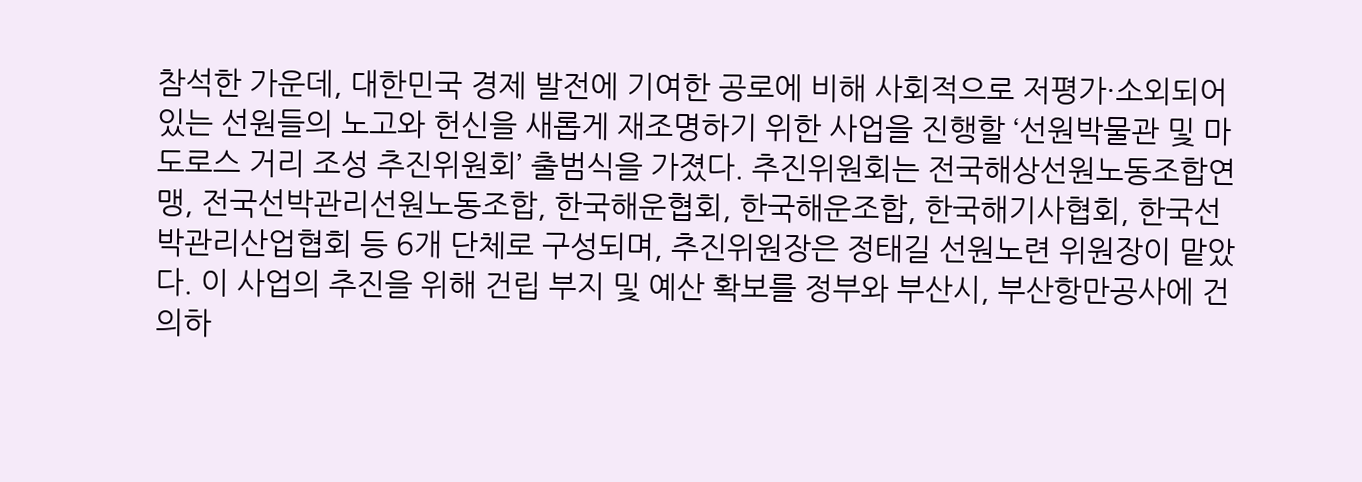참석한 가운데, 대한민국 경제 발전에 기여한 공로에 비해 사회적으로 저평가·소외되어 있는 선원들의 노고와 헌신을 새롭게 재조명하기 위한 사업을 진행할 ‘선원박물관 및 마도로스 거리 조성 추진위원회’ 출범식을 가졌다. 추진위원회는 전국해상선원노동조합연맹, 전국선박관리선원노동조합, 한국해운협회, 한국해운조합, 한국해기사협회, 한국선박관리산업협회 등 6개 단체로 구성되며, 추진위원장은 정태길 선원노련 위원장이 맡았다. 이 사업의 추진을 위해 건립 부지 및 예산 확보를 정부와 부산시, 부산항만공사에 건의하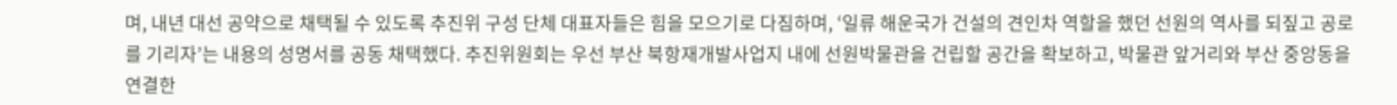며, 내년 대선 공약으로 채택될 수 있도록 추진위 구성 단체 대표자들은 힘을 모으기로 다짐하며, ‘일류 해운국가 건설의 견인차 역할을 했던 선원의 역사를 되짚고 공로를 기리자’는 내용의 성명서를 공동 채택했다. 추진위원회는 우선 부산 북항재개발사업지 내에 선원박물관을 건립할 공간을 확보하고, 박물관 앞거리와 부산 중앙동을 연결한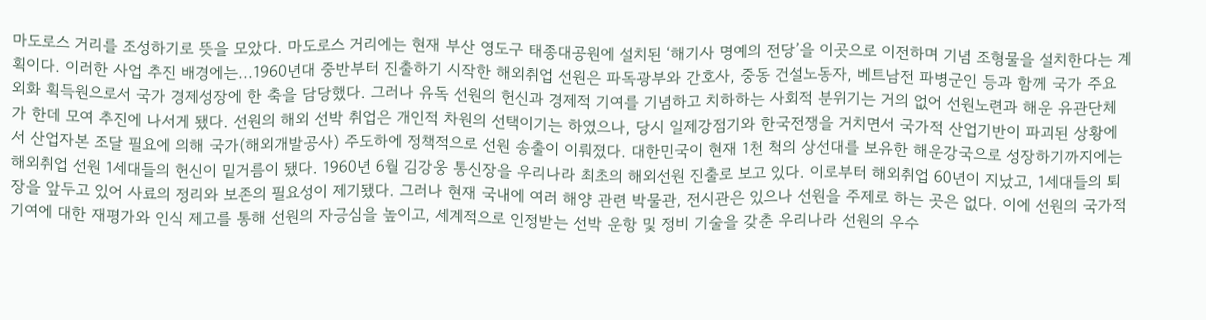마도로스 거리를 조성하기로 뜻을 모았다. 마도로스 거리에는 현재 부산 영도구 태종대공원에 설치된 ‘해기사 명예의 전당’을 이곳으로 이전하며 기념 조형물을 설치한다는 계획이다. 이러한 사업 추진 배경에는...1960년대 중반부터 진출하기 시작한 해외취업 선원은 파독광부와 간호사, 중동 건설노동자, 베트남전 파병군인 등과 함께 국가 주요 외화 획득원으로서 국가 경제성장에 한 축을 담당했다. 그러나 유독 선원의 헌신과 경제적 기여를 기념하고 치하하는 사회적 분위기는 거의 없어 선원노련과 해운 유관단체가 한데 모여 추진에 나서게 됐다. 선원의 해외 선박 취업은 개인적 차원의 선택이기는 하였으나, 당시 일제강점기와 한국전쟁을 거치면서 국가적 산업기반이 파괴된 상황에서 산업자본 조달 필요에 의해 국가(해외개발공사) 주도하에 정책적으로 선원 송출이 이뤄졌다. 대한민국이 현재 1천 척의 상선대를 보유한 해운강국으로 성장하기까지에는 해외취업 선원 1세대들의 헌신이 밑거름이 됐다. 1960년 6월 김강웅 통신장을 우리나라 최초의 해외선원 진출로 보고 있다. 이로부터 해외취업 60년이 지났고, 1세대들의 퇴장을 앞두고 있어 사료의 정리와 보존의 필요성이 제기됐다. 그러나 현재 국내에 여러 해양 관련 박물관, 전시관은 있으나 선원을 주제로 하는 곳은 없다. 이에 선원의 국가적 기여에 대한 재평가와 인식 제고를 통해 선원의 자긍심을 높이고, 세계적으로 인정받는 선박 운항 및 정비 기술을 갖춘 우리나라 선원의 우수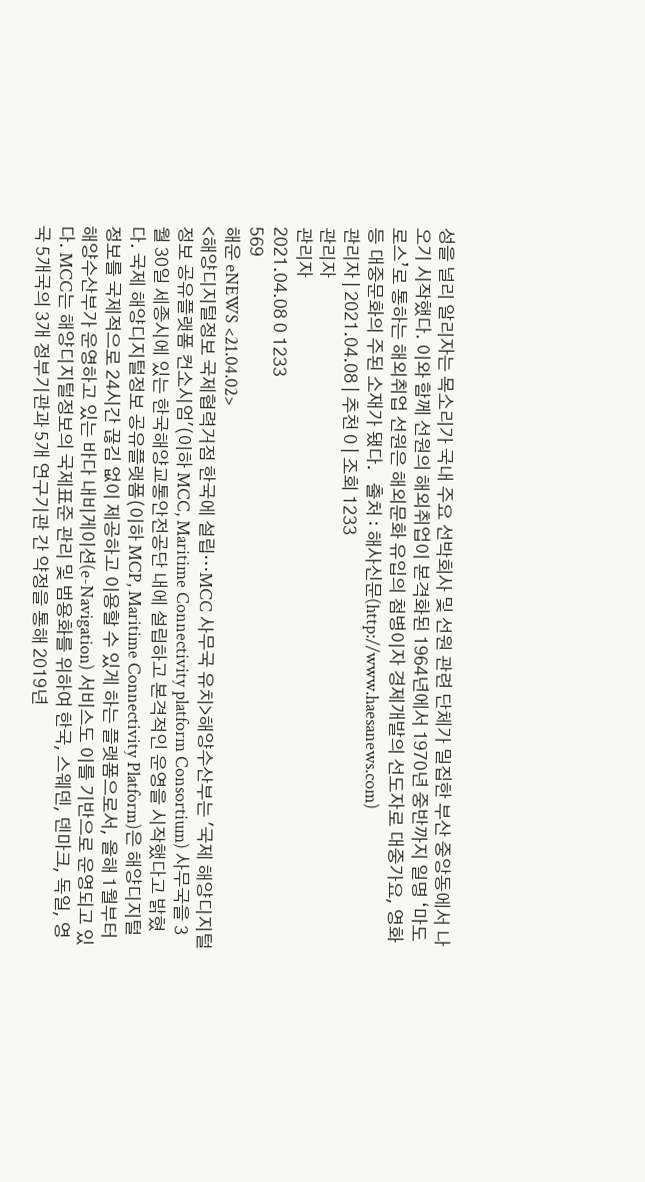성을 널리 알리자는 목소리가 국내 주요 선박회사 및 선원 관련 단체가 밀집한 부산 중앙동에서 나오기 시작했다. 이와 함께 선원의 해외취업이 본격화된 1964년에서 1970년 중반까지 일명 ‘마도로스’로 통하는 해외취업 선원은 해외문화 유입의 첨병이자 경제개발의 선도자로 대중가요, 영화 등 대중문화의 주된 소재가 됐다.   출처 : 해사신문(http://www.haesanews.com)
관리자 | 2021.04.08 | 추천 0 | 조회 1233
관리자
관리자
2021.04.08 0 1233
569
해운 eNEWS <21.04.02>
<해양디지털정보 국제협력거점 한국에 설립…MCC 사무국 유치>해양수산부는 '국제 해양디지털정보 공유플랫폼 컨소시엄'(이하 MCC, Maritime Connectivity platform Consortium) 사무국을 3월 30일 세종시에 있는 한국해양교통안전공단 내에 설립하고 본격적인 운영을 시작했다고 밝혔다. 국제 해양디지털정보 공유플랫폼(이하 MCP, Maritime Connectivity Platform)은 해양디지털 정보를 국제적으로 24시간 끊김 없이 제공하고 이용할 수 있게 하는 플랫폼으로서, 올해 1월부터 해양수산부가 운영하고 있는 바다 내비게이션(e-Navigation) 서비스도 이를 기반으로 운영되고 있다. MCC는 해양디지털정보의 국제표준 관리 및 범용화를 위하여 한국, 스웨덴, 덴마크, 독일, 영국 5개국의 3개 정부기관과 5개 연구기관 간 약정을 통해 2019년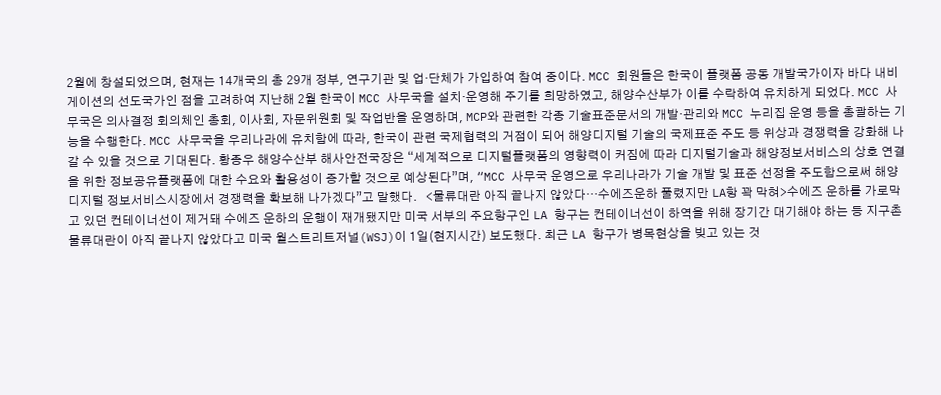2월에 창설되었으며, 현재는 14개국의 총 29개 정부, 연구기관 및 업·단체가 가입하여 참여 중이다. MCC 회원들은 한국이 플랫폼 공동 개발국가이자 바다 내비게이션의 선도국가인 점을 고려하여 지난해 2월 한국이 MCC 사무국을 설치‧운영해 주기를 희망하였고, 해양수산부가 이를 수락하여 유치하게 되었다. MCC 사무국은 의사결정 회의체인 총회, 이사회, 자문위원회 및 작업반을 운영하며, MCP와 관련한 각종 기술표준문서의 개발·관리와 MCC 누리집 운영 등을 총괄하는 기능을 수행한다. MCC 사무국을 우리나라에 유치함에 따라, 한국이 관련 국제협력의 거점이 되어 해양디지털 기술의 국제표준 주도 등 위상과 경쟁력을 강화해 나갈 수 있을 것으로 기대된다. 황종우 해양수산부 해사안전국장은 “세계적으로 디지털플랫폼의 영향력이 커짐에 따라 디지털기술과 해양정보서비스의 상호 연결을 위한 정보공유플랫폼에 대한 수요와 활용성이 증가할 것으로 예상된다”며, “MCC 사무국 운영으로 우리나라가 기술 개발 및 표준 선정을 주도함으로써 해양디지털 정보서비스시장에서 경쟁력을 확보해 나가겠다”고 말했다.   <물류대란 아직 끝나지 않았다…수에즈운하 풀렸지만 LA항 꽉 막혀>수에즈 운하를 가로막고 있던 컨테이너선이 제거돼 수에즈 운하의 운행이 재개됐지만 미국 서부의 주요항구인 LA 항구는 컨테이너선이 하역을 위해 장기간 대기해야 하는 등 지구촌 물류대란이 아직 끝나지 않았다고 미국 월스트리트저널(WSJ)이 1일(현지시간) 보도했다. 최근 LA 항구가 병목현상을 빚고 있는 것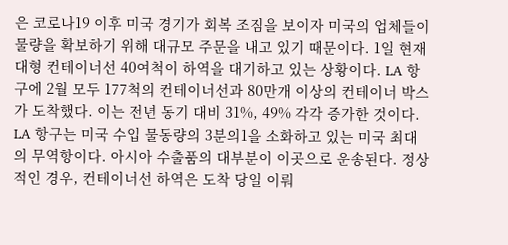은 코로나19 이후 미국 경기가 회복 조짐을 보이자 미국의 업체들이 물량을 확보하기 위해 대규모 주문을 내고 있기 때문이다. 1일 현재 대형 컨테이너선 40여척이 하역을 대기하고 있는 상황이다. LA 항구에 2월 모두 177척의 컨테이너선과 80만개 이상의 컨테이너 박스가 도착했다. 이는 전년 동기 대비 31%, 49% 각각 증가한 것이다. LA 항구는 미국 수입 물동량의 3분의1을 소화하고 있는 미국 최대의 무역항이다. 아시아 수출품의 대부분이 이곳으로 운송된다. 정상적인 경우, 컨테이너선 하역은 도착 당일 이뤄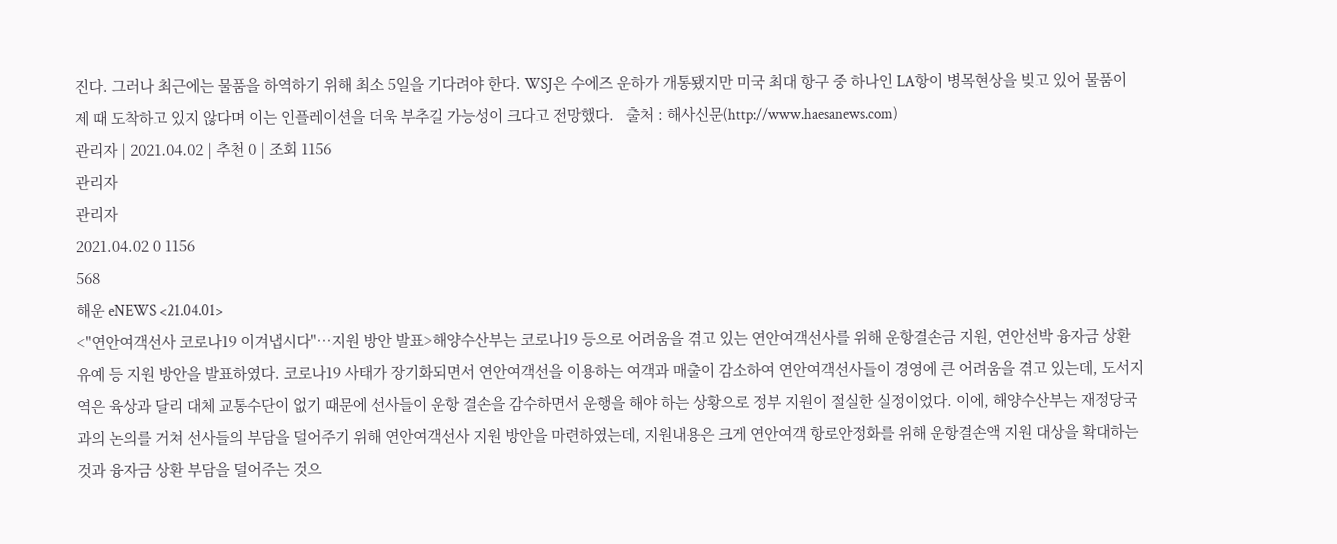진다. 그러나 최근에는 물품을 하역하기 위해 최소 5일을 기다려야 한다. WSJ은 수에즈 운하가 개통됐지만 미국 최대 항구 중 하나인 LA항이 병목현상을 빚고 있어 물품이 제 때 도착하고 있지 않다며 이는 인플레이션을 더욱 부추길 가능성이 크다고 전망했다.   출처 : 해사신문(http://www.haesanews.com)
관리자 | 2021.04.02 | 추천 0 | 조회 1156
관리자
관리자
2021.04.02 0 1156
568
해운 eNEWS <21.04.01>
<"연안여객선사 코로나19 이겨냅시다"…지원 방안 발표>해양수산부는 코로나19 등으로 어려움을 겪고 있는 연안여객선사를 위해 운항결손금 지원, 연안선박 융자금 상환 유예 등 지원 방안을 발표하였다. 코로나19 사태가 장기화되면서 연안여객선을 이용하는 여객과 매출이 감소하여 연안여객선사들이 경영에 큰 어려움을 겪고 있는데, 도서지역은 육상과 달리 대체 교통수단이 없기 때문에 선사들이 운항 결손을 감수하면서 운행을 해야 하는 상황으로 정부 지원이 절실한 실정이었다. 이에, 해양수산부는 재정당국과의 논의를 거쳐 선사들의 부담을 덜어주기 위해 연안여객선사 지원 방안을 마련하였는데, 지원내용은 크게 연안여객 항로안정화를 위해 운항결손액 지원 대상을 확대하는 것과 융자금 상환 부담을 덜어주는 것으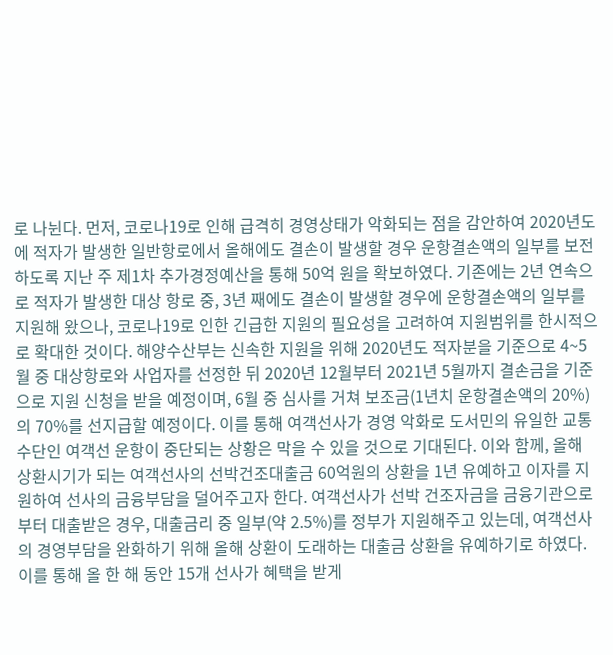로 나뉜다. 먼저, 코로나19로 인해 급격히 경영상태가 악화되는 점을 감안하여 2020년도에 적자가 발생한 일반항로에서 올해에도 결손이 발생할 경우 운항결손액의 일부를 보전하도록 지난 주 제1차 추가경정예산을 통해 50억 원을 확보하였다. 기존에는 2년 연속으로 적자가 발생한 대상 항로 중, 3년 째에도 결손이 발생할 경우에 운항결손액의 일부를 지원해 왔으나, 코로나19로 인한 긴급한 지원의 필요성을 고려하여 지원범위를 한시적으로 확대한 것이다. 해양수산부는 신속한 지원을 위해 2020년도 적자분을 기준으로 4~5월 중 대상항로와 사업자를 선정한 뒤 2020년 12월부터 2021년 5월까지 결손금을 기준으로 지원 신청을 받을 예정이며, 6월 중 심사를 거쳐 보조금(1년치 운항결손액의 20%)의 70%를 선지급할 예정이다. 이를 통해 여객선사가 경영 악화로 도서민의 유일한 교통수단인 여객선 운항이 중단되는 상황은 막을 수 있을 것으로 기대된다. 이와 함께, 올해 상환시기가 되는 여객선사의 선박건조대출금 60억원의 상환을 1년 유예하고 이자를 지원하여 선사의 금융부담을 덜어주고자 한다. 여객선사가 선박 건조자금을 금융기관으로부터 대출받은 경우, 대출금리 중 일부(약 2.5%)를 정부가 지원해주고 있는데, 여객선사의 경영부담을 완화하기 위해 올해 상환이 도래하는 대출금 상환을 유예하기로 하였다. 이를 통해 올 한 해 동안 15개 선사가 혜택을 받게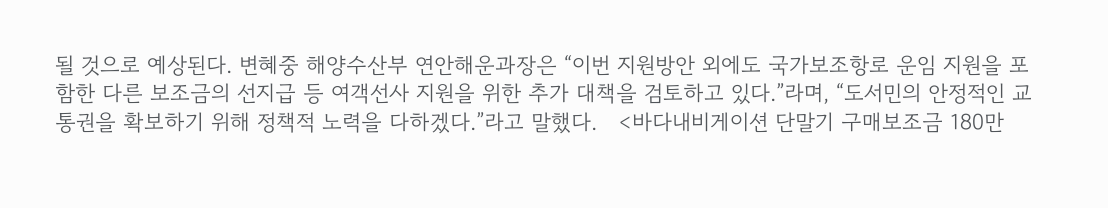될 것으로 예상된다. 변혜중 해양수산부 연안해운과장은 “이번 지원방안 외에도 국가보조항로 운임 지원을 포함한 다른 보조금의 선지급 등 여객선사 지원을 위한 추가 대책을 검토하고 있다.”라며, “도서민의 안정적인 교통권을 확보하기 위해 정책적 노력을 다하겠다.”라고 말했다.   <바다내비게이션 단말기 구매보조금 180만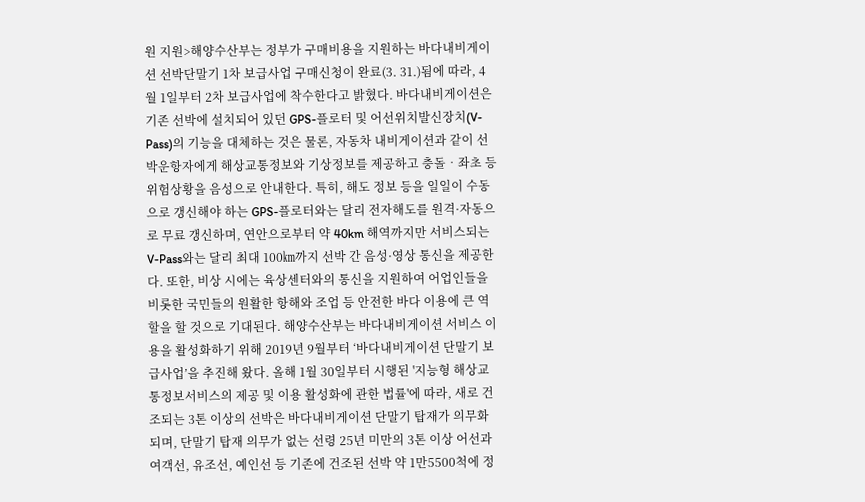원 지원>해양수산부는 정부가 구매비용을 지원하는 바다내비게이션 선박단말기 1차 보급사업 구매신청이 완료(3. 31.)됨에 따라, 4월 1일부터 2차 보급사업에 착수한다고 밝혔다. 바다내비게이션은 기존 선박에 설치되어 있던 GPS-플로터 및 어선위치발신장치(V-Pass)의 기능을 대체하는 것은 물론, 자동차 내비게이션과 같이 선박운항자에게 해상교통정보와 기상정보를 제공하고 충돌‧좌초 등 위험상황을 음성으로 안내한다. 특히, 해도 정보 등을 일일이 수동으로 갱신해야 하는 GPS-플로터와는 달리 전자해도를 원격·자동으로 무료 갱신하며, 연안으로부터 약 40km 해역까지만 서비스되는 V-Pass와는 달리 최대 100㎞까지 선박 간 음성·영상 통신을 제공한다. 또한, 비상 시에는 육상센터와의 통신을 지원하여 어업인들을 비롯한 국민들의 원활한 항해와 조업 등 안전한 바다 이용에 큰 역할을 할 것으로 기대된다. 해양수산부는 바다내비게이션 서비스 이용을 활성화하기 위해 2019년 9월부터 ‘바다내비게이션 단말기 보급사업’을 추진해 왔다. 올해 1월 30일부터 시행된 '지능형 해상교통정보서비스의 제공 및 이용 활성화에 관한 법률'에 따라, 새로 건조되는 3톤 이상의 선박은 바다내비게이션 단말기 탑재가 의무화되며, 단말기 탑재 의무가 없는 선령 25년 미만의 3톤 이상 어선과 여객선, 유조선, 예인선 등 기존에 건조된 선박 약 1만5500척에 정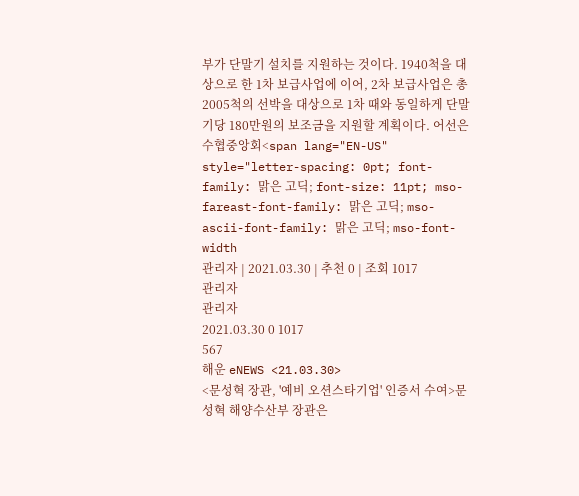부가 단말기 설치를 지원하는 것이다. 1940척을 대상으로 한 1차 보급사업에 이어, 2차 보급사업은 총 2005척의 선박을 대상으로 1차 때와 동일하게 단말기당 180만원의 보조금을 지원할 계획이다. 어선은 수협중앙회<span lang="EN-US" style="letter-spacing: 0pt; font-family: 맑은 고딕; font-size: 11pt; mso-fareast-font-family: 맑은 고딕; mso-ascii-font-family: 맑은 고딕; mso-font-width
관리자 | 2021.03.30 | 추천 0 | 조회 1017
관리자
관리자
2021.03.30 0 1017
567
해운 eNEWS <21.03.30>
<문성혁 장관, '예비 오션스타기업' 인증서 수여>문성혁 해양수산부 장관은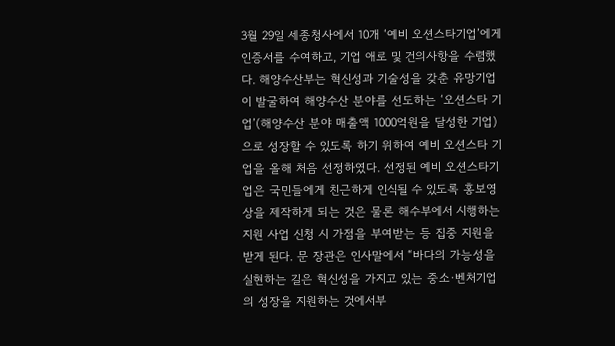3월 29일 세종청사에서 10개 ‘예비 오션스타기업’에게 인증서를 수여하고, 기업 애로 및 건의사항을 수렴했다. 해양수산부는 혁신성과 기술성을 갖춘 유망기업이 발굴하여 해양수산 분야를 선도하는 ‘오션스타 기업’(해양수산 분야 매출액 1000억원을 달성한 기업)으로 성장할 수 있도록 하기 위하여 예비 오션스타 기업을 올해 처음 선정하였다. 선정된 예비 오션스타기업은 국민들에게 친근하게 인식될 수 있도록 홍보영상을 제작하게 되는 것은 물론 해수부에서 시행하는 지원 사업 신청 시 가점을 부여받는 등 집중 지원을 받게 된다. 문 장관은 인사말에서 “바다의 가능성을 실현하는 길은 혁신성을 가지고 있는 중소·벤처기업의 성장을 지원하는 것에서부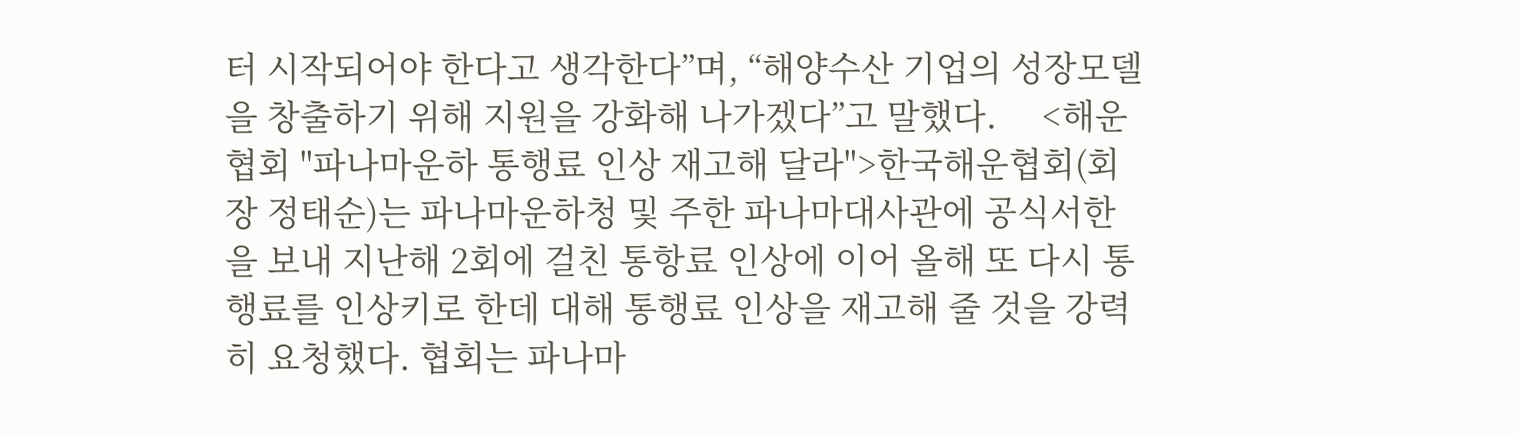터 시작되어야 한다고 생각한다”며, “해양수산 기업의 성장모델을 창출하기 위해 지원을 강화해 나가겠다”고 말했다.     <해운협회 "파나마운하 통행료 인상 재고해 달라">한국해운협회(회장 정태순)는 파나마운하청 및 주한 파나마대사관에 공식서한을 보내 지난해 2회에 걸친 통항료 인상에 이어 올해 또 다시 통행료를 인상키로 한데 대해 통행료 인상을 재고해 줄 것을 강력히 요청했다. 협회는 파나마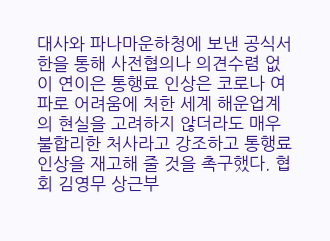대사와 파나마운하청에 보낸 공식서한을 통해 사전협의나 의견수렴 없이 연이은 통행료 인상은 코로나 여파로 어려움에 처한 세계 해운업계의 현실을 고려하지 않더라도 매우 불합리한 처사라고 강조하고 통행료 인상을 재고해 줄 것을 촉구했다. 협회 김영무 상근부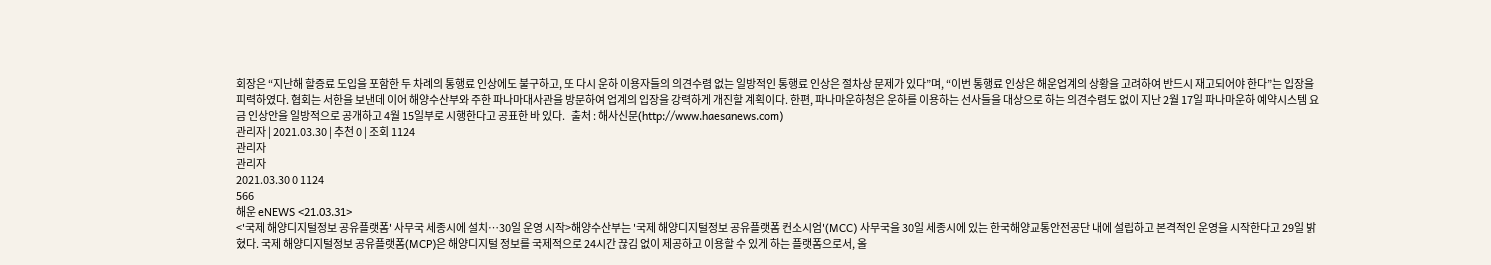회장은 “지난해 할증료 도입을 포함한 두 차례의 통행료 인상에도 불구하고, 또 다시 운하 이용자들의 의견수렴 없는 일방적인 통행료 인상은 절차상 문제가 있다”며, “이번 통행료 인상은 해운업계의 상황을 고려하여 반드시 재고되어야 한다”는 입장을 피력하였다. 협회는 서한을 보낸데 이어 해양수산부와 주한 파나마대사관을 방문하여 업계의 입장을 강력하게 개진할 계획이다. 한편, 파나마운하청은 운하를 이용하는 선사들을 대상으로 하는 의견수렴도 없이 지난 2월 17일 파나마운하 예약시스템 요금 인상안을 일방적으로 공개하고 4월 15일부로 시행한다고 공표한 바 있다.   출처 : 해사신문(http://www.haesanews.com)
관리자 | 2021.03.30 | 추천 0 | 조회 1124
관리자
관리자
2021.03.30 0 1124
566
해운 eNEWS <21.03.31>
<'국제 해양디지털정보 공유플랫폼' 사무국 세종시에 설치…30일 운영 시작>해양수산부는 '국제 해양디지털정보 공유플랫폼 컨소시엄'(MCC) 사무국을 30일 세종시에 있는 한국해양교통안전공단 내에 설립하고 본격적인 운영을 시작한다고 29일 밝혔다. 국제 해양디지털정보 공유플랫폼(MCP)은 해양디지털 정보를 국제적으로 24시간 끊김 없이 제공하고 이용할 수 있게 하는 플랫폼으로서, 올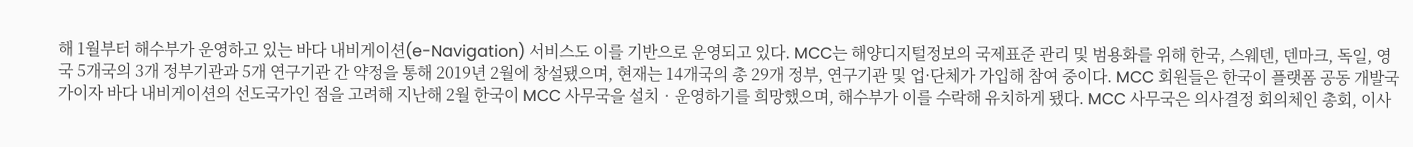해 1월부터 해수부가 운영하고 있는 바다 내비게이션(e-Navigation) 서비스도 이를 기반으로 운영되고 있다. MCC는 해양디지털정보의 국제표준 관리 및 범용화를 위해 한국, 스웨덴, 덴마크, 독일, 영국 5개국의 3개 정부기관과 5개 연구기관 간 약정을 통해 2019년 2월에 창설됐으며, 현재는 14개국의 총 29개 정부, 연구기관 및 업·단체가 가입해 참여 중이다. MCC 회원들은 한국이 플랫폼 공동 개발국가이자 바다 내비게이션의 선도국가인 점을 고려해 지난해 2월 한국이 MCC 사무국을 설치‧운영하기를 희망했으며, 해수부가 이를 수락해 유치하게 됐다. MCC 사무국은 의사결정 회의체인 총회, 이사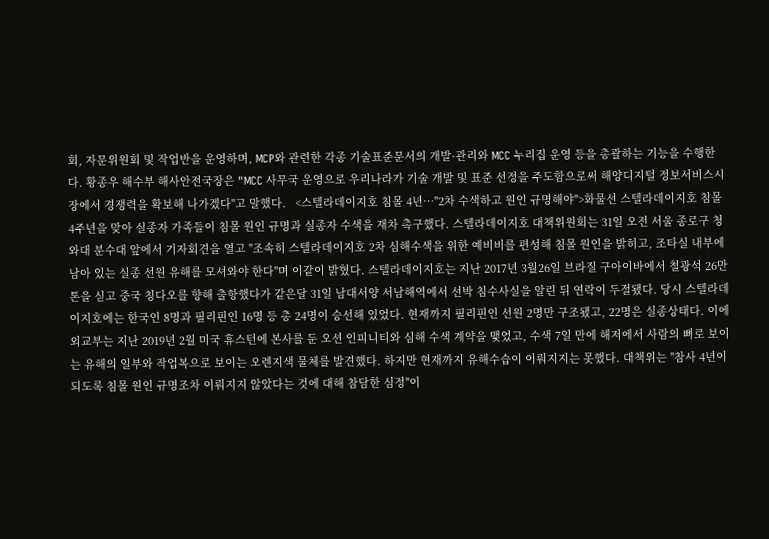회, 자문위원회 및 작업반을 운영하며, MCP와 관련한 각종 기술표준문서의 개발·관리와 MCC 누리집 운영 등을 총괄하는 기능을 수행한다. 황종우 해수부 해사안전국장은 "MCC 사무국 운영으로 우리나라가 기술 개발 및 표준 선정을 주도함으로써 해양디지털 정보서비스시장에서 경쟁력을 확보해 나가겠다"고 말했다.   <스텔라데이지호 침몰 4년…"2차 수색하고 원인 규명해야">화물선 스텔라데이지호 침몰 4주년을 맞아 실종자 가족들이 침몰 원인 규명과 실종자 수색을 재차 촉구했다. 스텔라데이지호 대책위원회는 31일 오전 서울 종로구 청와대 분수대 앞에서 기자회견을 열고 "조속히 스텔라데이지호 2차 심해수색을 위한 예비비를 편성해 침몰 원인을 밝히고, 조타실 내부에 남아 있는 실종 선원 유해를 모셔와야 한다"며 이같이 밝혔다. 스텔라데이지호는 지난 2017년 3월26일 브라질 구아이바에서 철광석 26만톤을 싣고 중국 칭다오를 향해 출항했다가 같은달 31일 남대서양 서남해역에서 선박 침수사실을 알린 뒤 연락이 두절됐다. 당시 스텔라데이지호에는 한국인 8명과 필리핀인 16명 등 총 24명이 승선해 있었다. 현재까지 필리핀인 선원 2명만 구조됐고, 22명은 실종상태다. 이에 외교부는 지난 2019년 2월 미국 휴스턴에 본사를 둔 오션 인피니티와 심해 수색 계약을 맺었고, 수색 7일 만에 해저에서 사람의 뼈로 보이는 유해의 일부와 작업복으로 보이는 오렌지색 물체를 발견했다. 하지만 현재까지 유해수습이 이뤄지지는 못했다. 대책위는 "참사 4년이 되도록 침몰 원인 규명조차 이뤄지지 않았다는 것에 대해 참담한 심정"이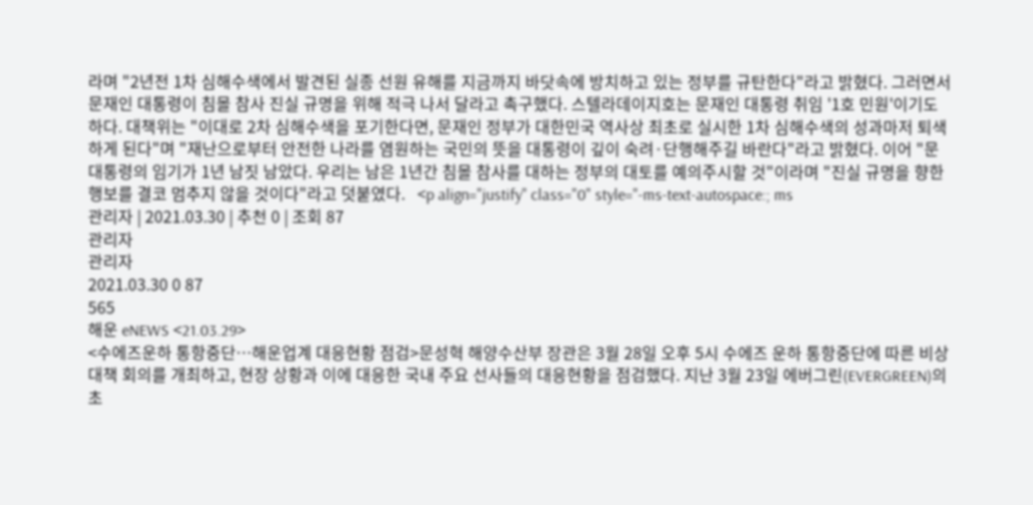라며 "2년전 1차 심해수색에서 발견된 실종 선원 유해를 지금까지 바닷속에 방치하고 있는 정부를 규탄한다"라고 밝혔다. 그러면서 문재인 대통령이 침몰 참사 진실 규명을 위해 적극 나서 달라고 촉구했다. 스텔라데이지호는 문재인 대통령 취임 '1호 민원'이기도 하다. 대책위는 "이대로 2차 심해수색을 포기한다면, 문재인 정부가 대한민국 역사상 최초로 실시한 1차 심해수색의 성과마저 퇴색하게 된다"며 "재난으로부터 안전한 나라를 염원하는 국민의 뜻을 대통령이 깊이 숙려·단행해주길 바란다"라고 밝혔다. 이어 "문 대통령의 임기가 1년 남짓 남았다. 우리는 남은 1년간 침몰 참사를 대하는 정부의 대토를 예의주시할 것"이라며 "진실 규명을 향한 행보를 결코 멈추지 않을 것이다"라고 덧붙였다.   <p align="justify" class="0" style="-ms-text-autospace:; ms
관리자 | 2021.03.30 | 추천 0 | 조회 87
관리자
관리자
2021.03.30 0 87
565
해운 eNEWS <21.03.29>
<수에즈운하 통항중단…해운업계 대응현황 점검>문성혁 해양수산부 장관은 3월 28일 오후 5시 수에즈 운하 통항중단에 따른 비상대책 회의를 개최하고, 현장 상황과 이에 대응한 국내 주요 선사들의 대응현황을 점검했다. 지난 3월 23일 에버그린(EVERGREEN)의 초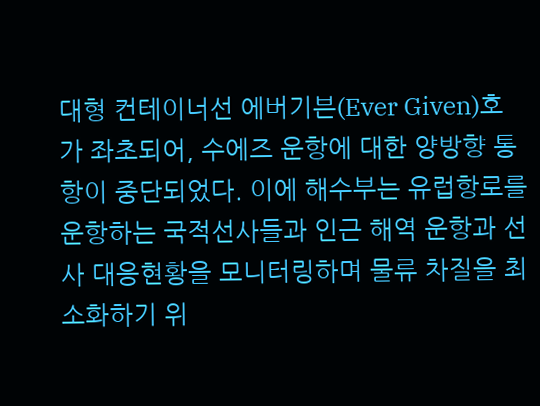대형 컨테이너선 에버기븐(Ever Given)호가 좌초되어, 수에즈 운항에 대한 양방향 통항이 중단되었다. 이에 해수부는 유럽항로를 운항하는 국적선사들과 인근 해역 운항과 선사 대응현황을 모니터링하며 물류 차질을 최소화하기 위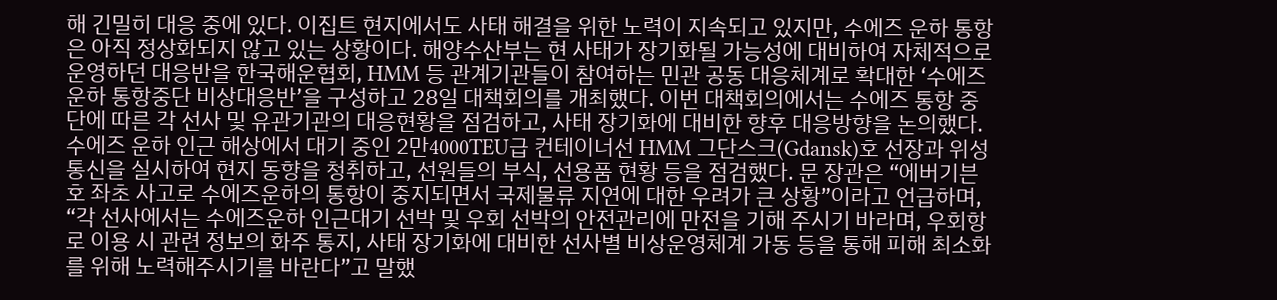해 긴밀히 대응 중에 있다. 이집트 현지에서도 사태 해결을 위한 노력이 지속되고 있지만, 수에즈 운하 통항은 아직 정상화되지 않고 있는 상황이다. 해양수산부는 현 사태가 장기화될 가능성에 대비하여 자체적으로 운영하던 대응반을 한국해운협회, HMM 등 관계기관들이 참여하는 민관 공동 대응체계로 확대한 ‘수에즈 운하 통항중단 비상대응반’을 구성하고 28일 대책회의를 개최했다. 이번 대책회의에서는 수에즈 통항 중단에 따른 각 선사 및 유관기관의 대응현황을 점검하고, 사태 장기화에 대비한 향후 대응방향을 논의했다. 수에즈 운하 인근 해상에서 대기 중인 2만4000TEU급 컨테이너선 HMM 그단스크(Gdansk)호 선장과 위성통신을 실시하여 현지 동향을 청취하고, 선원들의 부식, 선용품 현황 등을 점검했다. 문 장관은 “에버기븐호 좌초 사고로 수에즈운하의 통항이 중지되면서 국제물류 지연에 대한 우려가 큰 상황”이라고 언급하며, “각 선사에서는 수에즈운하 인근대기 선박 및 우회 선박의 안전관리에 만전을 기해 주시기 바라며, 우회항로 이용 시 관련 정보의 화주 통지, 사태 장기화에 대비한 선사별 비상운영체계 가동 등을 통해 피해 최소화를 위해 노력해주시기를 바란다”고 말했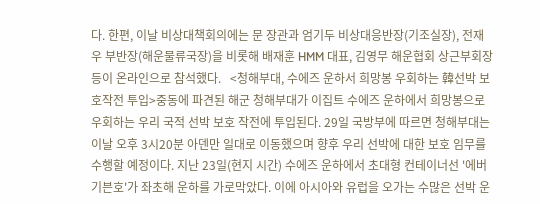다. 한편, 이날 비상대책회의에는 문 장관과 엄기두 비상대응반장(기조실장), 전재우 부반장(해운물류국장)을 비롯해 배재훈 HMM 대표, 김영무 해운협회 상근부회장 등이 온라인으로 참석했다.   <청해부대, 수에즈 운하서 희망봉 우회하는 韓선박 보호작전 투입>중동에 파견된 해군 청해부대가 이집트 수에즈 운하에서 희망봉으로 우회하는 우리 국적 선박 보호 작전에 투입된다. 29일 국방부에 따르면 청해부대는 이날 오후 3시20분 아덴만 일대로 이동했으며 향후 우리 선박에 대한 보호 임무를 수행할 예정이다. 지난 23일(현지 시간) 수에즈 운하에서 초대형 컨테이너선 '에버기븐호'가 좌초해 운하를 가로막았다. 이에 아시아와 유럽을 오가는 수많은 선박 운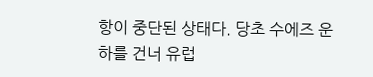항이 중단된 상태다. 당초 수에즈 운하를 건너 유럽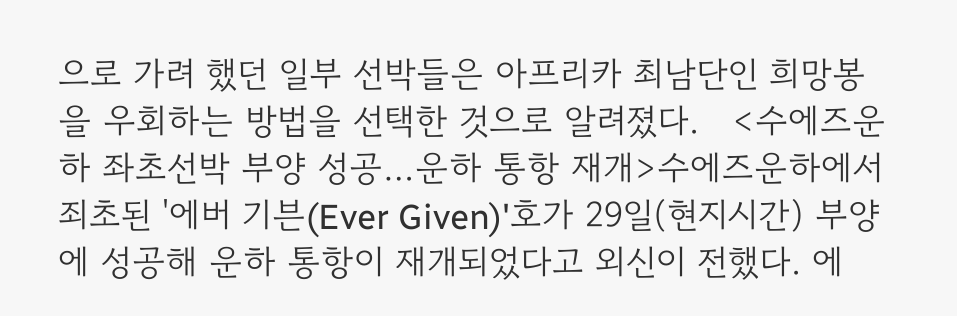으로 가려 했던 일부 선박들은 아프리카 최남단인 희망봉을 우회하는 방법을 선택한 것으로 알려졌다.   <수에즈운하 좌초선박 부양 성공…운하 통항 재개>수에즈운하에서 죄초된 '에버 기븐(Ever Given)'호가 29일(현지시간) 부양에 성공해 운하 통항이 재개되었다고 외신이 전했다. 에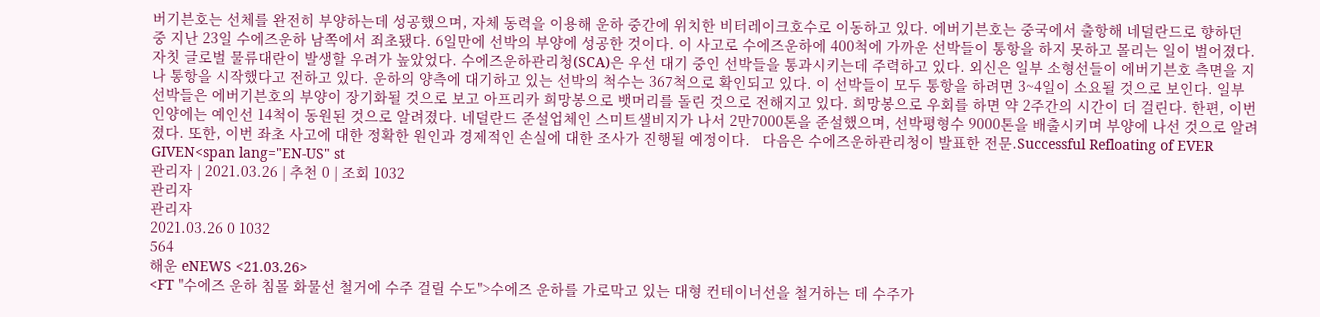버기븐호는 선체를 완전히 부양하는데 성공했으며, 자체 동력을 이용해 운하 중간에 위치한 비터레이크호수로 이동하고 있다. 에버기븐호는 중국에서 출항해 네덜란드로 향하던 중 지난 23일 수에즈운하 남쪽에서 죄초됐다. 6일만에 선박의 부양에 성공한 것이다. 이 사고로 수에즈운하에 400척에 가까운 선박들이 통항을 하지 못하고 몰리는 일이 벌어졌다. 자칫 글로벌 물류대란이 발생할 우려가 높았었다. 수에즈운하관리청(SCA)은 우선 대기 중인 선박들을 통과시키는데 주력하고 있다. 외신은 일부 소형선들이 에버기븐호 측면을 지나 통항을 시작했다고 전하고 있다. 운하의 양측에 대기하고 있는 선박의 척수는 367척으로 확인되고 있다. 이 선박들이 모두 통항을 하려면 3~4일이 소요될 것으로 보인다. 일부 선박들은 에버기븐호의 부양이 장기화될 것으로 보고 아프리카 희망봉으로 뱃머리를 돌린 것으로 전해지고 있다. 희망봉으로 우회를 하면 약 2주간의 시간이 더 걸린다. 한편, 이번 인양에는 예인선 14척이 동원된 것으로 알려졌다. 네덜란드 준설업체인 스미트샐비지가 나서 2만7000톤을 준설했으며, 선박평형수 9000톤을 배출시키며 부양에 나선 것으로 알려졌다. 또한, 이번 좌초 사고에 대한 정확한 원인과 경제적인 손실에 대한 조사가 진행될 예정이다.   다음은 수에즈운하관리청이 발표한 전문.Successful Refloating of EVER GIVEN<span lang="EN-US" st
관리자 | 2021.03.26 | 추천 0 | 조회 1032
관리자
관리자
2021.03.26 0 1032
564
해운 eNEWS <21.03.26>
<FT "수에즈 운하 침몰 화물선 철거에 수주 걸릴 수도">수에즈 운하를 가로막고 있는 대형 컨테이너선을 철거하는 데 수주가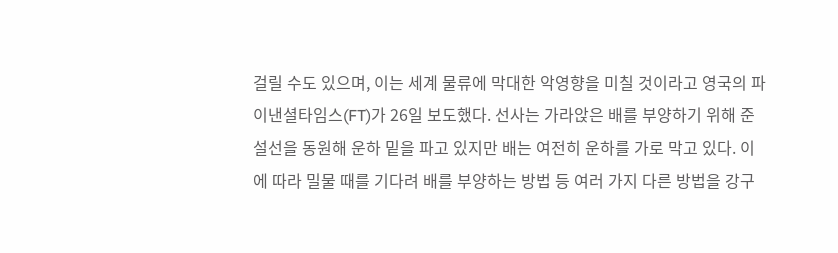걸릴 수도 있으며, 이는 세계 물류에 막대한 악영향을 미칠 것이라고 영국의 파이낸셜타임스(FT)가 26일 보도했다. 선사는 가라앉은 배를 부양하기 위해 준설선을 동원해 운하 밑을 파고 있지만 배는 여전히 운하를 가로 막고 있다. 이에 따라 밀물 때를 기다려 배를 부양하는 방법 등 여러 가지 다른 방법을 강구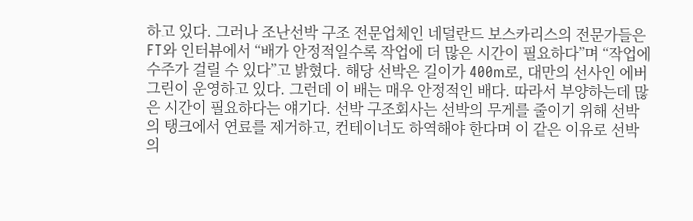하고 있다. 그러나 조난선박 구조 전문업체인 네덜란드 보스카리스의 전문가들은 FT와 인터뷰에서 “배가 안정적일수록 작업에 더 많은 시간이 필요하다”며 “작업에 수주가 걸릴 수 있다”고 밝혔다. 해당 선박은 길이가 400m로, 대만의 선사인 에버그린이 운영하고 있다. 그런데 이 배는 매우 안정적인 배다. 따라서 부양하는데 많은 시간이 필요하다는 얘기다. 선박 구조회사는 선박의 무게를 줄이기 위해 선박의 탱크에서 연료를 제거하고, 컨테이너도 하역해야 한다며 이 같은 이유로 선박의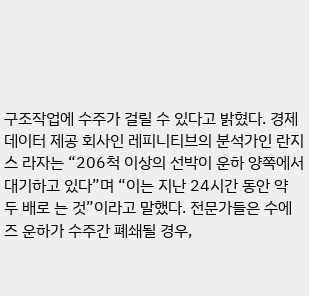구조작업에 수주가 걸릴 수 있다고 밝혔다. 경제 데이터 제공 회사인 레피니티브의 분석가인 란지스 라자는 “206척 이상의 선박이 운하 양쪽에서 대기하고 있다”며 “이는 지난 24시간 동안 약 두 배로 는 것”이라고 말했다. 전문가들은 수에즈 운하가 수주간 폐쇄될 경우,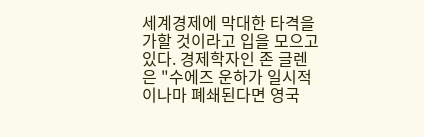세계경제에 막대한 타격을 가할 것이라고 입을 모으고 있다. 경제학자인 존 글렌은 "수에즈 운하가 일시적이나마 폐쇄된다면 영국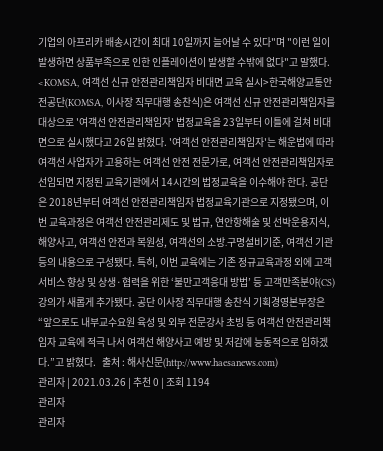기업의 아프리카 배송시간이 최대 10일까지 늘어날 수 있다"며 "이런 일이 발생하면 상품부족으로 인한 인플레이션이 발생할 수밖에 없다"고 말했다.   <KOMSA, 여객선 신규 안전관리책임자 비대면 교육 실시>한국해양교통안전공단(KOMSA, 이사장 직무대행 송찬식)은 여객선 신규 안전관리책임자를 대상으로 '여객선 안전관리책임자' 법정교육을 23일부터 이틀에 걸쳐 비대면으로 실시했다고 26일 밝혔다. '여객선 안전관리책임자'는 해운법에 따라 여객선 사업자가 고용하는 여객선 안전 전문가로, 여객선 안전관리책임자로 선임되면 지정된 교육기관에서 14시간의 법정교육을 이수해야 한다. 공단은 2018년부터 여객선 안전관리책임자 법정교육기관으로 지정됐으며, 이번 교육과정은 여객선 안전관리제도 및 법규, 연안항해술 및 선박운용지식, 해양사고, 여객선 안전과 복원성, 여객선의 소방․구명설비기준, 여객선 기관 등의 내용으로 구성됐다. 특히, 이번 교육에는 기존 정규교육과정 외에 고객서비스 향상 및 상생·협력을 위한 ‘불만고객응대 방법’ 등 고객만족분야(CS) 강의가 새롭게 추가됐다. 공단 이사장 직무대행 송찬식 기획경영본부장은 “앞으로도 내부교수요원 육성 및 외부 전문강사 초빙 등 여객선 안전관리책임자 교육에 적극 나서 여객선 해양사고 예방 및 저감에 능동적으로 임하겠다.”고 밝혔다.   출처 : 해사신문(http://www.haesanews.com)
관리자 | 2021.03.26 | 추천 0 | 조회 1194
관리자
관리자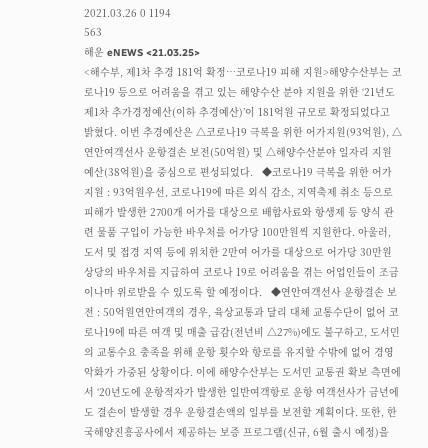2021.03.26 0 1194
563
해운 eNEWS <21.03.25>
<해수부, 제1차 추경 181억 확정…코로나19 피해 지원>해양수산부는 코로나19 등으로 어려움을 겪고 있는 해양수산 분야 지원을 위한 ‘21년도 제1차 추가경정예산(이하 추경예산)’이 181억원 규모로 확정되었다고 밝혔다. 이번 추경예산은 △코로나19 극복을 위한 어가지원(93억원), △연안여객선사 운항결손 보전(50억원) 및 △해양수산분야 일자리 지원 예산(38억원)을 중심으로 편성되었다.   ◆코로나19 극복을 위한 어가 지원 : 93억원우선, 코로나19에 따른 외식 감소, 지역축제 취소 등으로 피해가 발생한 2700개 어가를 대상으로 배합사료와 항생제 등 양식 관련 물품 구입이 가능한 바우처를 어가당 100만원씩 지원한다. 아울러, 도서 및 접경 지역 등에 위치한 2만여 어가를 대상으로 어가당 30만원 상당의 바우처를 지급하여 코로나 19로 어려움을 겪는 어업인들이 조금이나마 위로받을 수 있도록 할 예정이다.   ◆연안여객선사 운항결손 보전 : 50억원연안여객의 경우, 육상교통과 달리 대체 교통수단이 없어 코로나19에 따른 여객 및 매출 급감(전년비 △27%)에도 불구하고, 도서민의 교통수요 충족을 위해 운항 횟수와 항로를 유지할 수밖에 없어 경영악화가 가중된 상황이다. 이에 해양수산부는 도서민 교통권 확보 측면에서 ‘20년도에 운항적자가 발생한 일반여객항로 운항 여객선사가 금년에도 결손이 발생할 경우 운항결손액의 일부를 보전할 계획이다. 또한, 한국해양진흥공사에서 제공하는 보증 프로그램(신규, 6월 출시 예정)을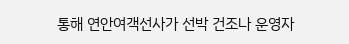통해 연안여객선사가 선박 건조나 운영자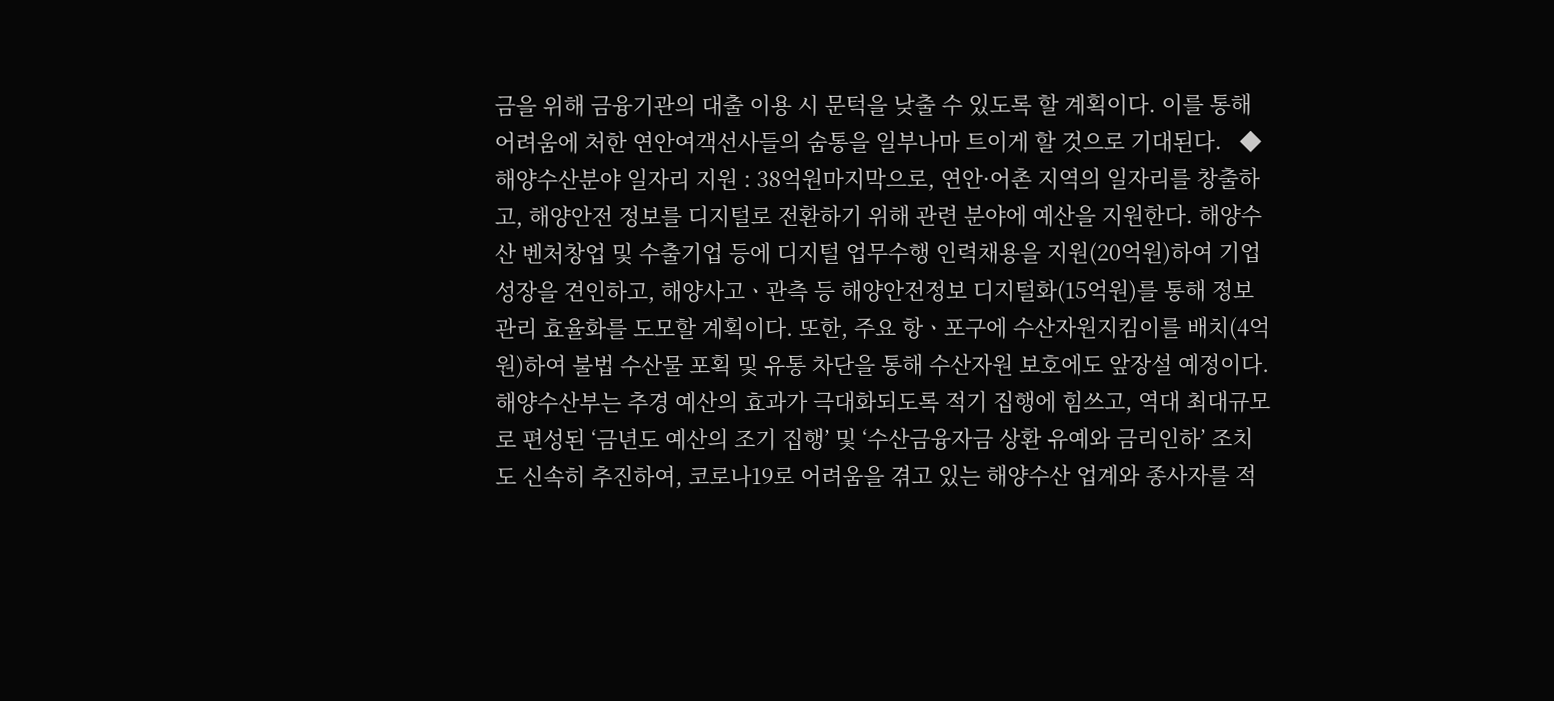금을 위해 금융기관의 대출 이용 시 문턱을 낮출 수 있도록 할 계획이다. 이를 통해 어려움에 처한 연안여객선사들의 숨통을 일부나마 트이게 할 것으로 기대된다.   ◆해양수산분야 일자리 지원 : 38억원마지막으로, 연안·어촌 지역의 일자리를 창출하고, 해양안전 정보를 디지털로 전환하기 위해 관련 분야에 예산을 지원한다. 해양수산 벤처창업 및 수출기업 등에 디지털 업무수행 인력채용을 지원(20억원)하여 기업성장을 견인하고, 해양사고ㆍ관측 등 해양안전정보 디지털화(15억원)를 통해 정보관리 효율화를 도모할 계획이다. 또한, 주요 항ㆍ포구에 수산자원지킴이를 배치(4억원)하여 불법 수산물 포획 및 유통 차단을 통해 수산자원 보호에도 앞장설 예정이다. 해양수산부는 추경 예산의 효과가 극대화되도록 적기 집행에 힘쓰고, 역대 최대규모로 편성된 ‘금년도 예산의 조기 집행’ 및 ‘수산금융자금 상환 유예와 금리인하’ 조치도 신속히 추진하여, 코로나19로 어려움을 겪고 있는 해양수산 업계와 종사자를 적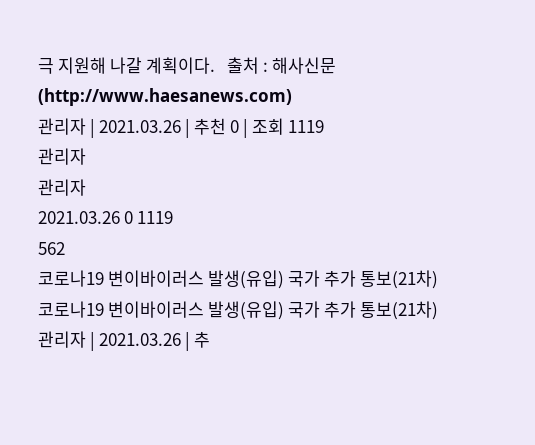극 지원해 나갈 계획이다.   출처 : 해사신문(http://www.haesanews.com)
관리자 | 2021.03.26 | 추천 0 | 조회 1119
관리자
관리자
2021.03.26 0 1119
562
코로나19 변이바이러스 발생(유입) 국가 추가 통보(21차)
코로나19 변이바이러스 발생(유입) 국가 추가 통보(21차)
관리자 | 2021.03.26 | 추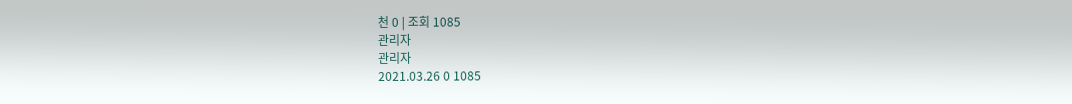천 0 | 조회 1085
관리자
관리자
2021.03.26 0 1085